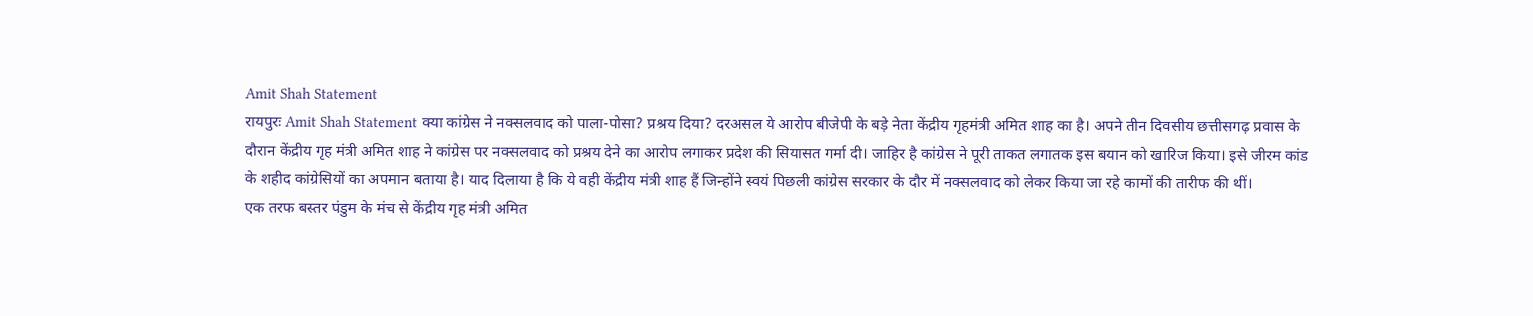Amit Shah Statement
रायपुरः Amit Shah Statement क्या कांग्रेस ने नक्सलवाद को पाला-पोसा? प्रश्रय दिया? दरअसल ये आरोप बीजेपी के बड़े नेता केंद्रीय गृहमंत्री अमित शाह का है। अपने तीन दिवसीय छत्तीसगढ़ प्रवास के दौरान केंद्रीय गृह मंत्री अमित शाह ने कांग्रेस पर नक्सलवाद को प्रश्रय देने का आरोप लगाकर प्रदेश की सियासत गर्मा दी। जाहिर है कांग्रेस ने पूरी ताकत लगातक इस बयान को खारिज किया। इसे जीरम कांड के शहीद कांग्रेसियों का अपमान बताया है। याद दिलाया है कि ये वही केंद्रीय मंत्री शाह हैं जिन्होंने स्वयं पिछली कांग्रेस सरकार के दौर में नक्सलवाद को लेकर किया जा रहे कामों की तारीफ की थीं।
एक तरफ बस्तर पंडुम के मंच से केंद्रीय गृह मंत्री अमित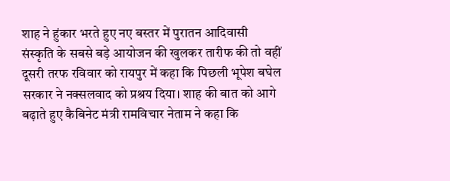शाह ने हुंकार भरते हुए नए बस्तर में पुरातन आदिवासी संस्कृति के सबसे बड़े आयोजन की खुलकर तारीफ की तो वहीं दूसरी तरफ रविवार को रायपुर में कहा कि पिछली भूपेश बघेल सरकार ने नक्सलवाद को प्रश्रय दिया। शाह की बात को आगे बढ़ाते हुए कैबिनेट मंत्री रामविचार नेताम ने कहा कि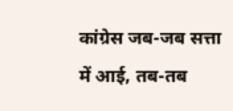कांग्रेस जब-जब सत्ता में आई, तब-तब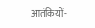आतंकियों-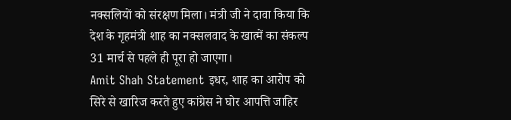नक्सलियों को संरक्षण मिला। मंत्री जी ने दावा किया कि देश के गृहमंत्री शाह का नक्सलवाद के खात्में का संकल्प 31 मार्च से पहले ही पूरा हो जाएगा।
Amit Shah Statement इधर, शाह का आरोप को सिरे से खारिज करते हुए कांग्रेस ने घोर आपत्ति जाहिर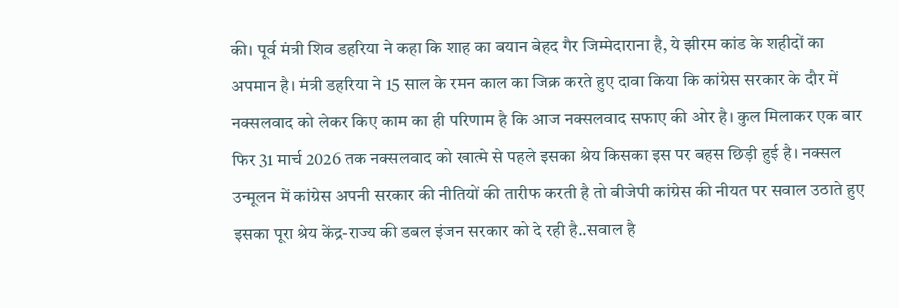की। पूर्व मंत्री शिव डहरिया ने कहा कि शाह का बयान बेहद गैर जिम्मेदाराना है, ये झीरम कांड के शहीदों का अपमान है। मंत्री डहरिया ने 15 साल के रमन काल का जिक्र करते हुए दावा किया कि कांग्रेस सरकार के दौर में नक्सलवाद को लेकर किए काम का ही परिणाम है कि आज नक्सलवाद सफाए की ओर है। कुल मिलाकर एक बार फिर 31 मार्च 2026 तक नक्सलवाद को खात्मे से पहले इसका श्रेय किसका इस पर बहस छिड़ी हुई है। नक्सल उन्मूलन में कांग्रेस अपनी सरकार की नीतियों की तारीफ करती है तो बीजेपी कांग्रेस की नीयत पर सवाल उठाते हुए इसका पूरा श्रेय केंद्र-राज्य की डबल इंजन सरकार को दे रही है..सवाल है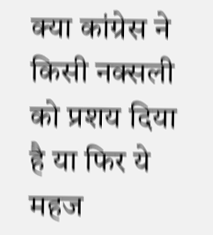क्या कांग्रेस ने किसी नक्सली को प्रशय दिया है या फिर ये महज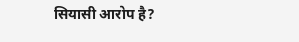सियासी आरोप है?